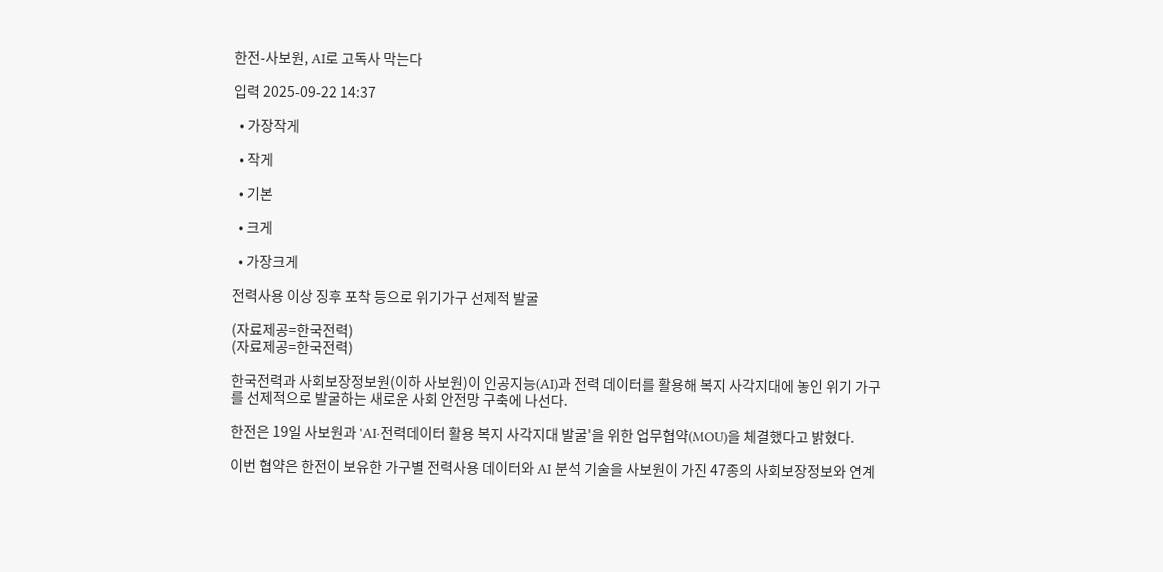한전-사보원, AI로 고독사 막는다

입력 2025-09-22 14:37

  • 가장작게

  • 작게

  • 기본

  • 크게

  • 가장크게

전력사용 이상 징후 포착 등으로 위기가구 선제적 발굴

(자료제공=한국전력)
(자료제공=한국전력)

한국전력과 사회보장정보원(이하 사보원)이 인공지능(AI)과 전력 데이터를 활용해 복지 사각지대에 놓인 위기 가구를 선제적으로 발굴하는 새로운 사회 안전망 구축에 나선다.

한전은 19일 사보원과 'AI·전력데이터 활용 복지 사각지대 발굴'을 위한 업무협약(MOU)을 체결했다고 밝혔다.

이번 협약은 한전이 보유한 가구별 전력사용 데이터와 AI 분석 기술을 사보원이 가진 47종의 사회보장정보와 연계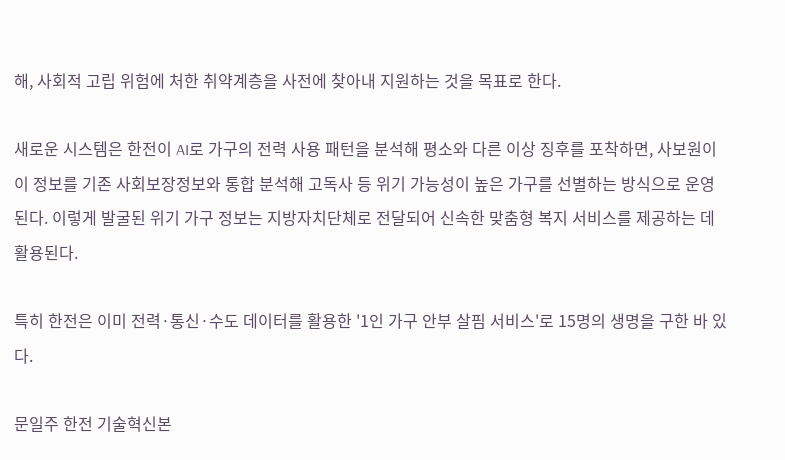해, 사회적 고립 위험에 처한 취약계층을 사전에 찾아내 지원하는 것을 목표로 한다.

새로운 시스템은 한전이 AI로 가구의 전력 사용 패턴을 분석해 평소와 다른 이상 징후를 포착하면, 사보원이 이 정보를 기존 사회보장정보와 통합 분석해 고독사 등 위기 가능성이 높은 가구를 선별하는 방식으로 운영된다. 이렇게 발굴된 위기 가구 정보는 지방자치단체로 전달되어 신속한 맞춤형 복지 서비스를 제공하는 데 활용된다.

특히 한전은 이미 전력·통신·수도 데이터를 활용한 '1인 가구 안부 살핌 서비스'로 15명의 생명을 구한 바 있다.

문일주 한전 기술혁신본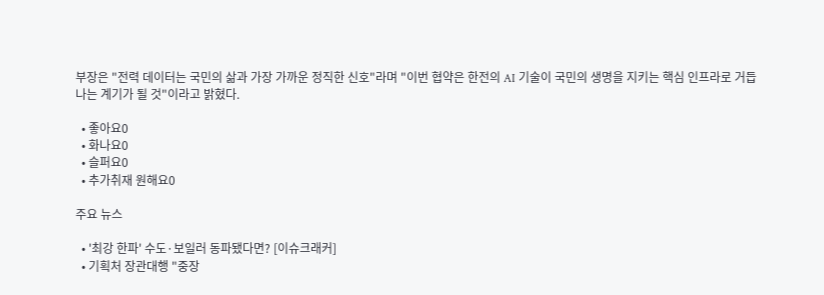부장은 "전력 데이터는 국민의 삶과 가장 가까운 정직한 신호"라며 "이번 협약은 한전의 AI 기술이 국민의 생명을 지키는 핵심 인프라로 거듭나는 계기가 될 것"이라고 밝혔다.

  • 좋아요0
  • 화나요0
  • 슬퍼요0
  • 추가취재 원해요0

주요 뉴스

  • '최강 한파' 수도·보일러 동파됐다면? [이슈크래커]
  • 기획처 장관대행 "중장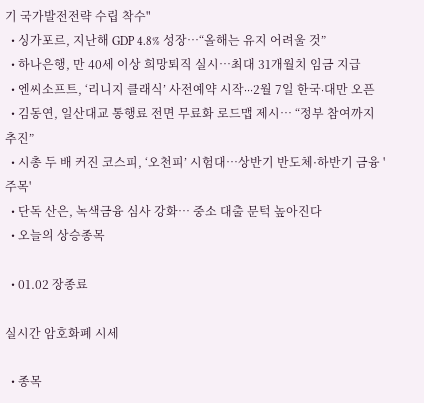기 국가발전전략 수립 착수"
  • 싱가포르, 지난해 GDP 4.8% 성장…“올해는 유지 어려울 것”
  • 하나은행, 만 40세 이상 희망퇴직 실시…최대 31개월치 임금 지급
  • 엔씨소프트, ‘리니지 클래식’ 사전예약 시작∙∙∙2월 7일 한국∙대만 오픈
  • 김동연, 일산대교 통행료 전면 무료화 로드맵 제시… “정부 참여까지 추진”
  • 시총 두 배 커진 코스피, ‘오천피’ 시험대…상반기 반도체·하반기 금융 '주목'
  • 단독 산은, 녹색금융 심사 강화… 중소 대출 문턱 높아진다
  • 오늘의 상승종목

  • 01.02 장종료

실시간 암호화폐 시세

  • 종목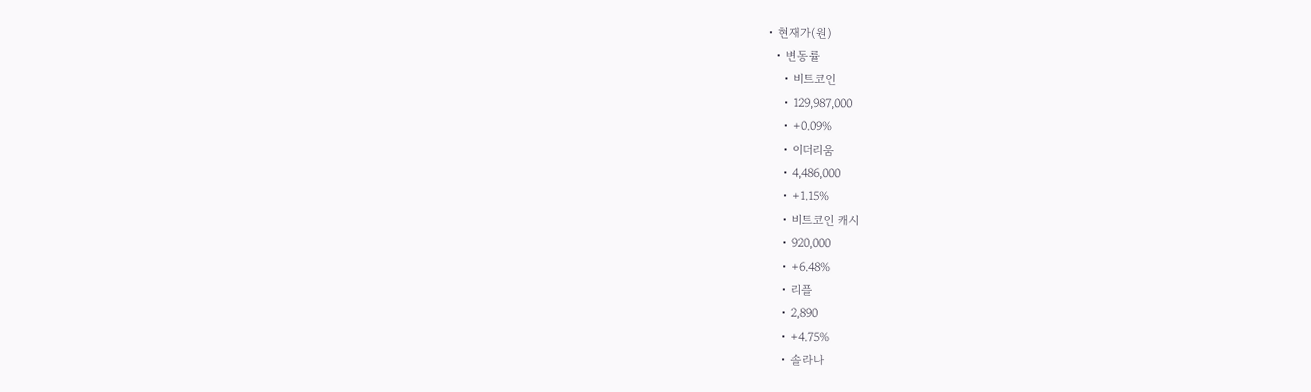• 현재가(원)
  • 변동률
    • 비트코인
    • 129,987,000
    • +0.09%
    • 이더리움
    • 4,486,000
    • +1.15%
    • 비트코인 캐시
    • 920,000
    • +6.48%
    • 리플
    • 2,890
    • +4.75%
    • 솔라나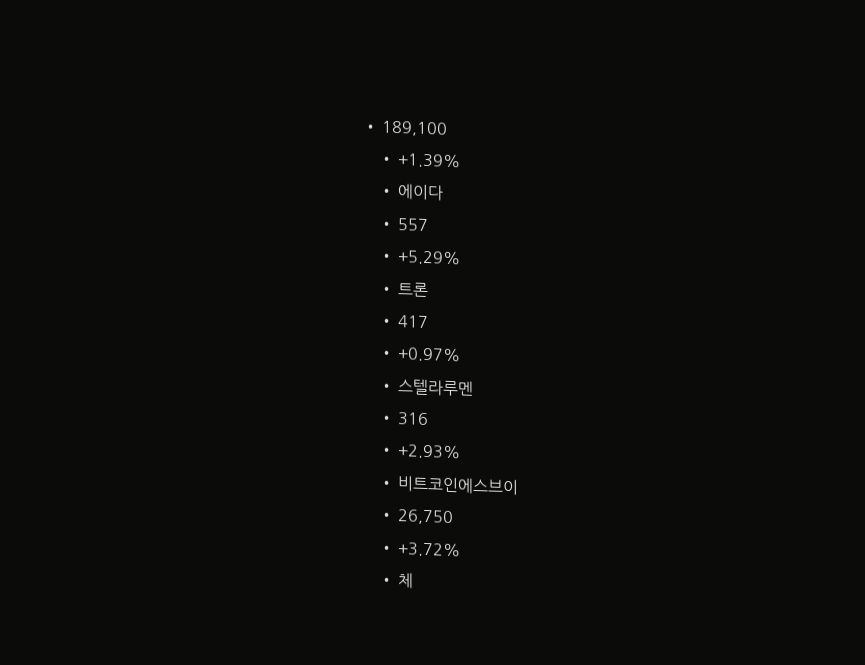• 189,100
    • +1.39%
    • 에이다
    • 557
    • +5.29%
    • 트론
    • 417
    • +0.97%
    • 스텔라루멘
    • 316
    • +2.93%
    • 비트코인에스브이
    • 26,750
    • +3.72%
    • 체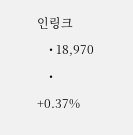인링크
    • 18,970
    • +0.37%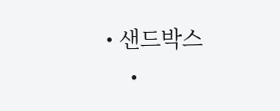• 샌드박스
    •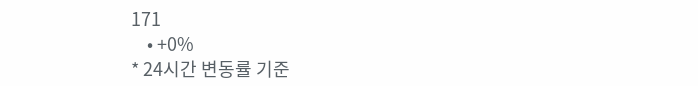171
    • +0%
* 24시간 변동률 기준